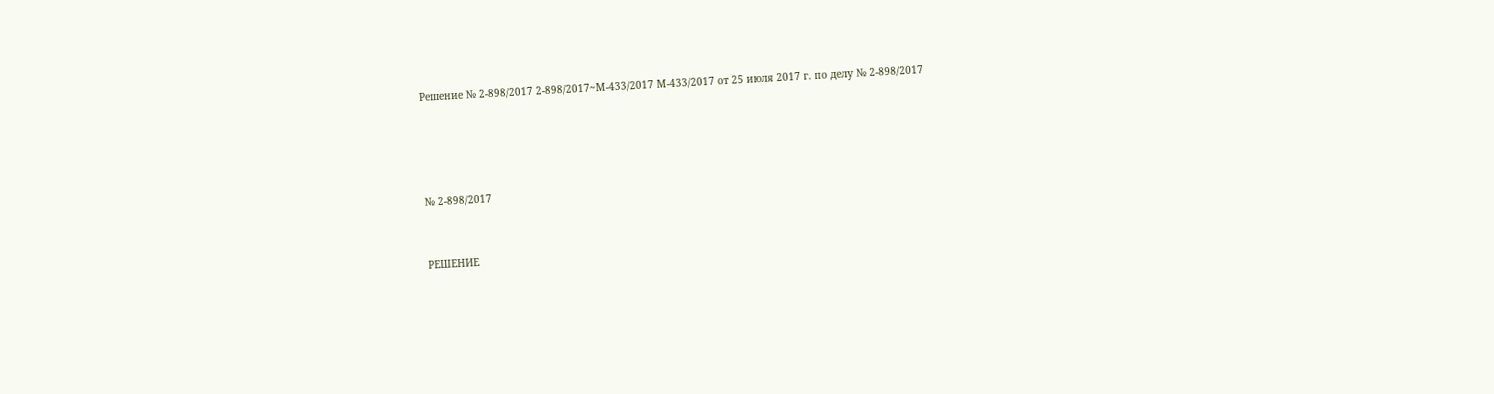Решение № 2-898/2017 2-898/2017~М-433/2017 М-433/2017 от 25 июля 2017 г. по делу № 2-898/2017




№ 2-898/2017


РЕШЕНИЕ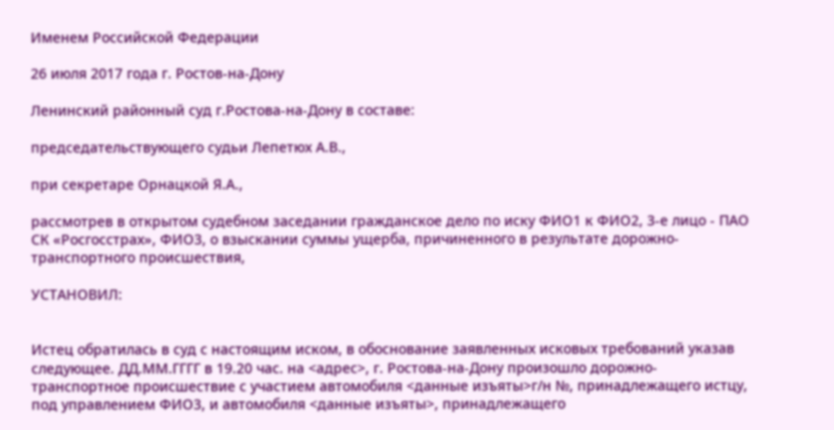Именем Российской Федерации

26 июля 2017 года г. Ростов-на-Дону

Ленинский районный суд г.Ростова-на-Дону в составе:

председательствующего судьи Лепетюх А.В.,

при секретаре Орнацкой Я.А.,

рассмотрев в открытом судебном заседании гражданское дело по иску ФИО1 к ФИО2, 3-е лицо - ПАО СК «Росгосстрах», ФИО3, о взыскании суммы ущерба, причиненного в результате дорожно-транспортного происшествия,

УСТАНОВИЛ:


Истец обратилась в суд с настоящим иском, в обоснование заявленных исковых требований указав следующее. ДД.ММ.ГГГГ в 19.20 час. на <адрес>, г. Ростова-на-Дону произошло дорожно-транспортное происшествие с участием автомобиля <данные изъяты>г/н №, принадлежащего истцу, под управлением ФИО3, и автомобиля <данные изъяты>, принадлежащего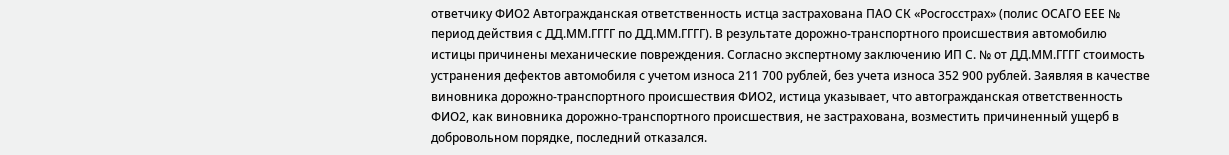ответчику ФИО2 Автогражданская ответственность истца застрахована ПАО СК «Росгосстрах» (полис ОСАГО ЕЕЕ № период действия с ДД.ММ.ГГГГ по ДД.ММ.ГГГГ). В результате дорожно-транспортного происшествия автомобилю истицы причинены механические повреждения. Согласно экспертному заключению ИП С. № от ДД.ММ.ГГГГ стоимость устранения дефектов автомобиля с учетом износа 211 700 рублей, без учета износа 352 900 рублей. Заявляя в качестве виновника дорожно-транспортного происшествия ФИО2, истица указывает, что автогражданская ответственность ФИО2, как виновника дорожно-транспортного происшествия, не застрахована, возместить причиненный ущерб в добровольном порядке, последний отказался.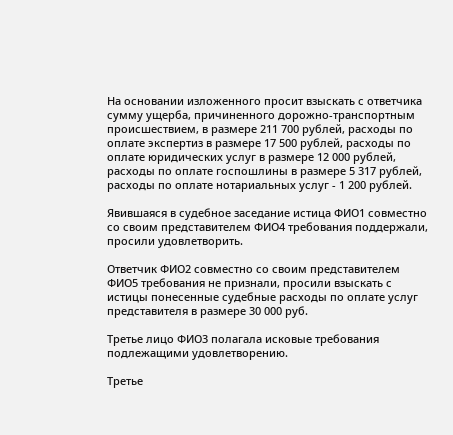На основании изложенного просит взыскать с ответчика сумму ущерба, причиненного дорожно-транспортным происшествием, в размере 211 700 рублей, расходы по оплате экспертиз в размере 17 500 рублей, расходы по оплате юридических услуг в размере 12 000 рублей, расходы по оплате госпошлины в размере 5 317 рублей, расходы по оплате нотариальных услуг - 1 200 рублей.

Явившаяся в судебное заседание истица ФИО1 совместно со своим представителем ФИО4 требования поддержали, просили удовлетворить.

Ответчик ФИО2 совместно со своим представителем ФИО5 требования не признали, просили взыскать с истицы понесенные судебные расходы по оплате услуг представителя в размере 30 000 руб.

Третье лицо ФИО3 полагала исковые требования подлежащими удовлетворению.

Третье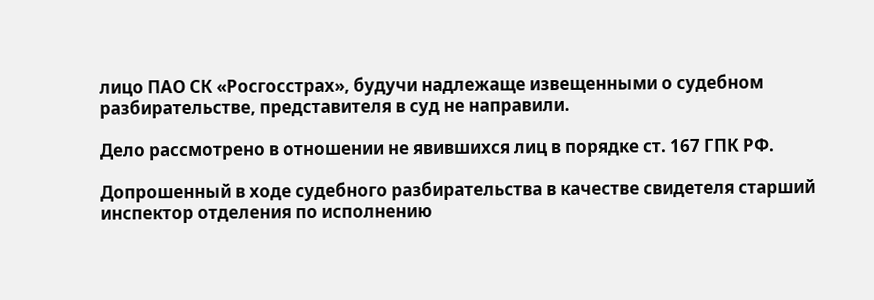лицо ПАО СК «Росгосстрах», будучи надлежаще извещенными о судебном разбирательстве, представителя в суд не направили.

Дело рассмотрено в отношении не явившихся лиц в порядке ст. 167 ГПК РФ.

Допрошенный в ходе судебного разбирательства в качестве свидетеля старший инспектор отделения по исполнению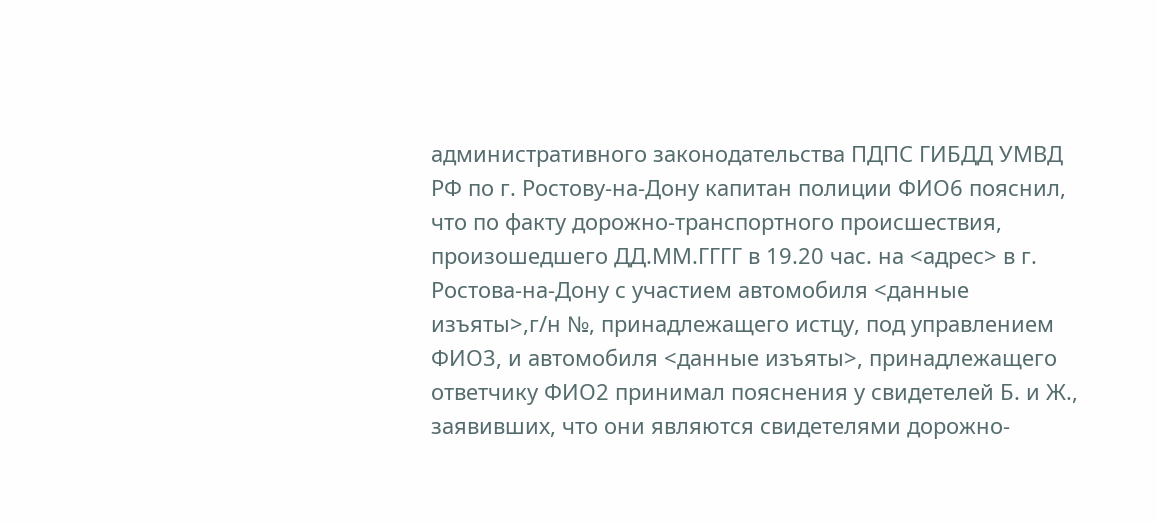административного законодательства ПДПС ГИБДД УМВД РФ по г. Ростову-на-Дону капитан полиции ФИО6 пояснил, что по факту дорожно-транспортного происшествия, произошедшего ДД.ММ.ГГГГ в 19.20 час. на <адрес> в г. Ростова-на-Дону с участием автомобиля <данные изъяты>,г/н №, принадлежащего истцу, под управлением ФИО3, и автомобиля <данные изъяты>, принадлежащего ответчику ФИО2 принимал пояснения у свидетелей Б. и Ж., заявивших, что они являются свидетелями дорожно-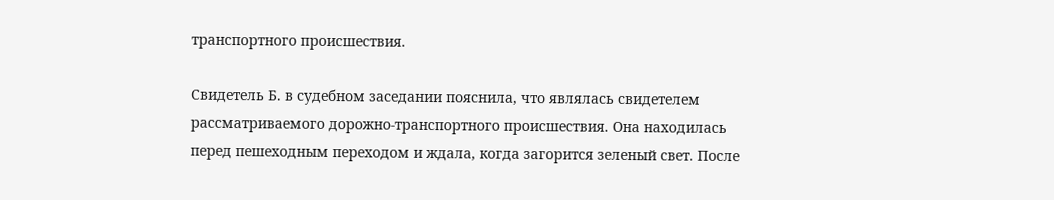транспортного происшествия.

Свидетель Б. в судебном заседании пояснила, что являлась свидетелем рассматриваемого дорожно-транспортного происшествия. Она находилась перед пешеходным переходом и ждала, когда загорится зеленый свет. После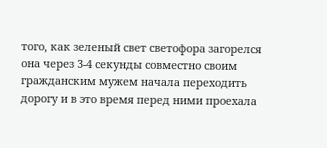того, как зеленый свет светофора загорелся она через 3-4 секунды совместно своим гражданским мужем начала переходить дорогу и в это время перед ними проехала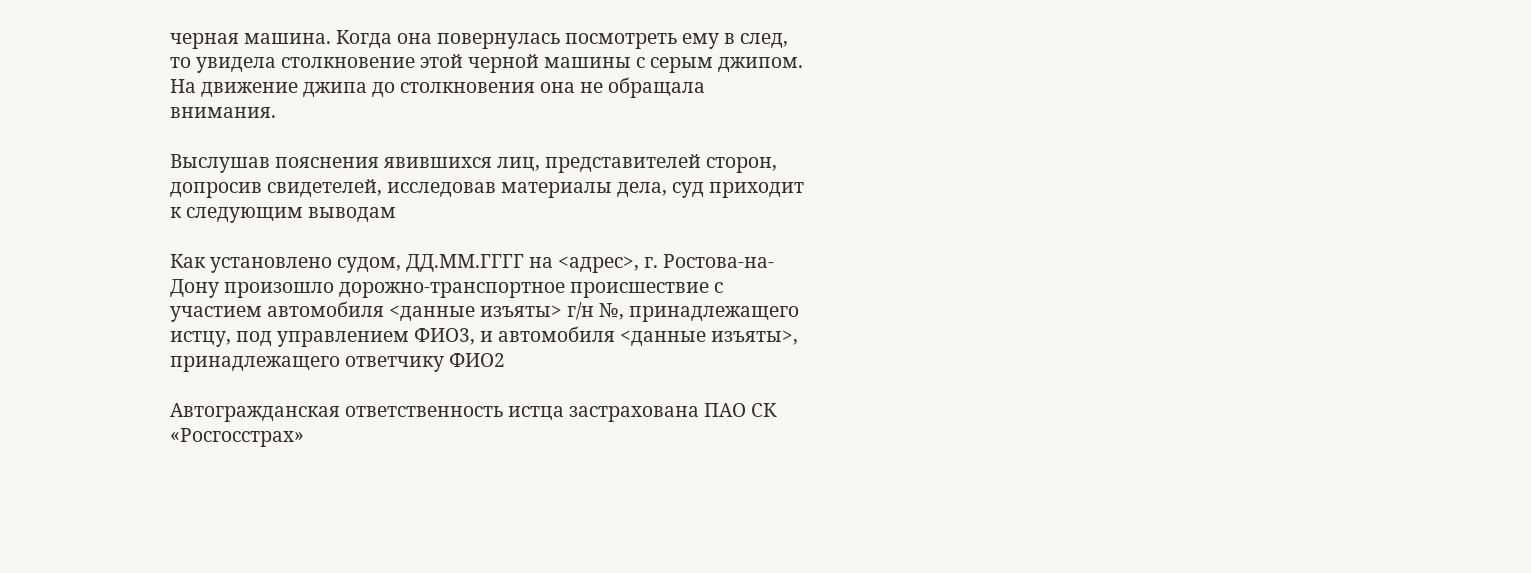черная машина. Когда она повернулась посмотреть ему в след, то увидела столкновение этой черной машины с серым джипом. На движение джипа до столкновения она не обращала внимания.

Выслушав пояснения явившихся лиц, представителей сторон, допросив свидетелей, исследовав материалы дела, суд приходит к следующим выводам

Как установлено судом, ДД.ММ.ГГГГ на <адрес>, г. Ростова-на-Дону произошло дорожно-транспортное происшествие с участием автомобиля <данные изъяты> г/н №, принадлежащего истцу, под управлением ФИО3, и автомобиля <данные изъяты>, принадлежащего ответчику ФИО2

Автогражданская ответственность истца застрахована ПАО СК «Росгосстрах»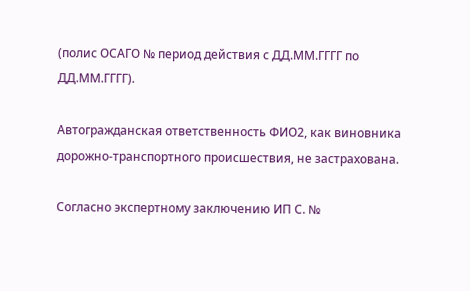(полис ОСАГО № период действия с ДД.ММ.ГГГГ по ДД.ММ.ГГГГ).

Автогражданская ответственность ФИО2, как виновника дорожно-транспортного происшествия, не застрахована.

Согласно экспертному заключению ИП С. №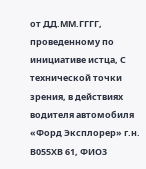от ДД.ММ.ГГГГ, проведенному по инициативе истца, С технической точки зрения, в действиях водителя автомобиля «Форд Эксплорер» г.н. В055ХВ 61, ФИО3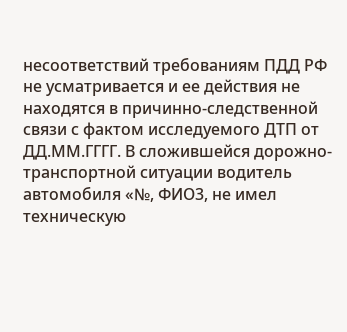несоответствий требованиям ПДД РФ не усматривается и ее действия не находятся в причинно-следственной связи с фактом исследуемого ДТП от ДД.ММ.ГГГГ. В сложившейся дорожно-транспортной ситуации водитель автомобиля «№, ФИО3, не имел техническую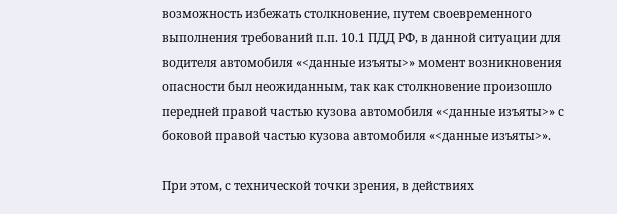возможность избежать столкновение, путем своевременного выполнения требований п.п. 10.1 ПДД РФ, в данной ситуации для водителя автомобиля «<данные изъяты>» момент возникновения опасности был неожиданным, так как столкновение произошло передней правой частью кузова автомобиля «<данные изъяты>» с боковой правой частью кузова автомобиля «<данные изъяты>».

При этом, с технической точки зрения, в действиях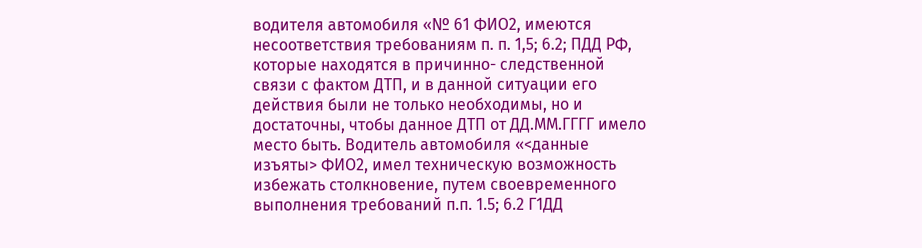водителя автомобиля «№ 61 ФИО2, имеются несоответствия требованиям п. п. 1,5; 6.2; ПДД РФ, которые находятся в причинно- следственной связи с фактом ДТП, и в данной ситуации его действия были не только необходимы, но и достаточны, чтобы данное ДТП от ДД.ММ.ГГГГ имело место быть. Водитель автомобиля «<данные изъяты> ФИО2, имел техническую возможность избежать столкновение, путем своевременного выполнения требований п.п. 1.5; 6.2 Г1ДД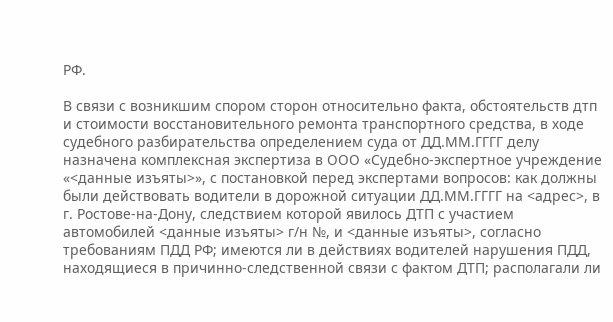РФ.

В связи с возникшим спором сторон относительно факта, обстоятельств дтп и стоимости восстановительного ремонта транспортного средства, в ходе судебного разбирательства определением суда от ДД.ММ.ГГГГ делу назначена комплексная экспертиза в ООО «Судебно-экспертное учреждение «<данные изъяты>», с постановкой перед экспертами вопросов: как должны были действовать водители в дорожной ситуации ДД.ММ.ГГГГ на <адрес>, в г. Ростове-на-Дону, следствием которой явилось ДТП с участием автомобилей <данные изъяты> г/н №, и <данные изъяты>, согласно требованиям ПДД РФ; имеются ли в действиях водителей нарушения ПДД, находящиеся в причинно-следственной связи с фактом ДТП; располагали ли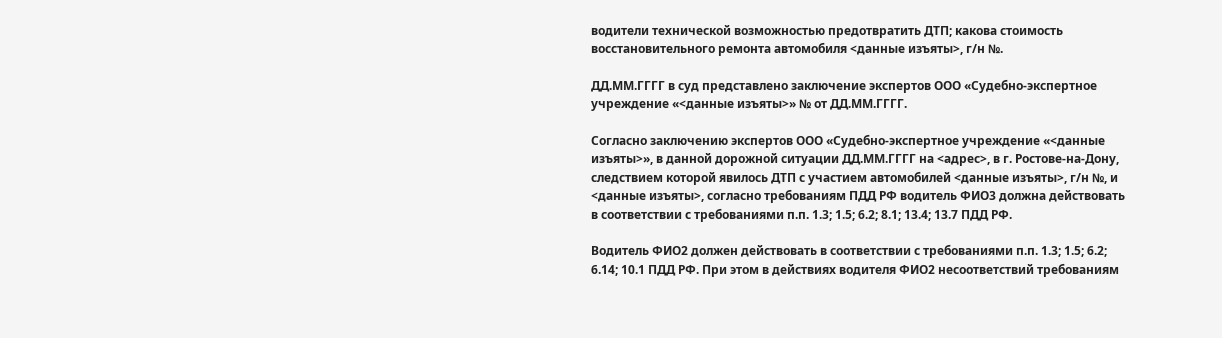водители технической возможностью предотвратить ДТП; какова стоимость восстановительного ремонта автомобиля <данные изъяты>, г/н №.

ДД.ММ.ГГГГ в суд представлено заключение экспертов ООО «Судебно-экспертное учреждение «<данные изъяты>» № от ДД.ММ.ГГГГ.

Согласно заключению экспертов ООО «Судебно-экспертное учреждение «<данные изъяты>», в данной дорожной ситуации ДД.ММ.ГГГГ на <адрес>, в г. Ростове-на-Дону, следствием которой явилось ДТП с участием автомобилей <данные изъяты>, г/н №, и <данные изъяты>, согласно требованиям ПДД РФ водитель ФИО3 должна действовать в соответствии с требованиями п.п. 1.3; 1.5; 6.2; 8.1; 13.4; 13.7 ПДД РФ.

Водитель ФИО2 должен действовать в соответствии с требованиями п.п. 1.3; 1.5; 6.2; 6.14; 10.1 ПДД РФ. При этом в действиях водителя ФИО2 несоответствий требованиям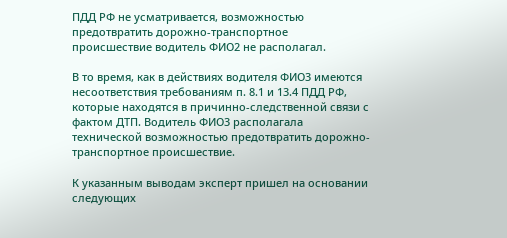ПДД РФ не усматривается, возможностью предотвратить дорожно-транспортное происшествие водитель ФИО2 не располагал.

В то время, как в действиях водителя ФИО3 имеются несоответствия требованиям п. 8.1 и 13.4 ПДД РФ, которые находятся в причинно-следственной связи с фактом ДТП. Водитель ФИО3 располагала технической возможностью предотвратить дорожно-транспортное происшествие.

К указанным выводам эксперт пришел на основании следующих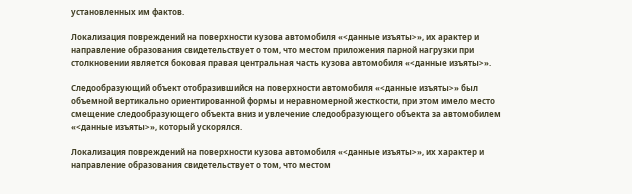установленных им фактов.

Локализация повреждений на поверхности кузова автомобиля «<данные изъяты>», их арактер и направление образования свидетельствует о том, что местом приложения парной нагрузки при столкновении является боковая правая центральная часть кузова автомобиля «<данные изъяты>».

Следообразующий объект отобразившийся на поверхности автомобиля «<данные изъяты>» был объемной вертикально ориентированной формы и неравномерной жесткости, при этом имело место смещение следообразующего объекта вниз и увлечение следообразующего объекта за автомобилем «<данные изъяты>», который ускорялся.

Локализация повреждений на поверхности кузова автомобиля «<данные изъяты>», их характер и направление образования свидетельствует о том, что местом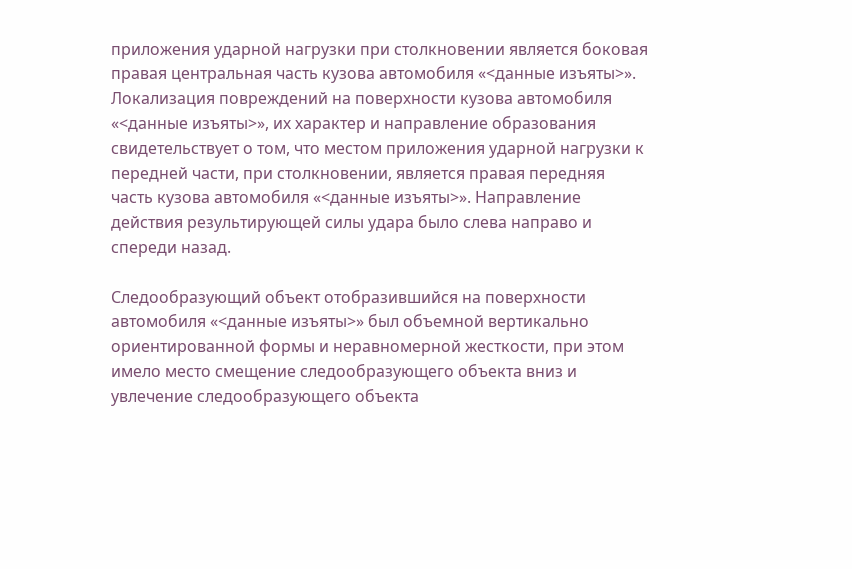приложения ударной нагрузки при столкновении является боковая правая центральная часть кузова автомобиля «<данные изъяты>». Локализация повреждений на поверхности кузова автомобиля «<данные изъяты>», их характер и направление образования свидетельствует о том, что местом приложения ударной нагрузки к передней части, при столкновении, является правая передняя часть кузова автомобиля «<данные изъяты>». Направление действия результирующей силы удара было слева направо и спереди назад.

Следообразующий объект отобразившийся на поверхности автомобиля «<данные изъяты>» был объемной вертикально ориентированной формы и неравномерной жесткости, при этом имело место смещение следообразующего объекта вниз и увлечение следообразующего объекта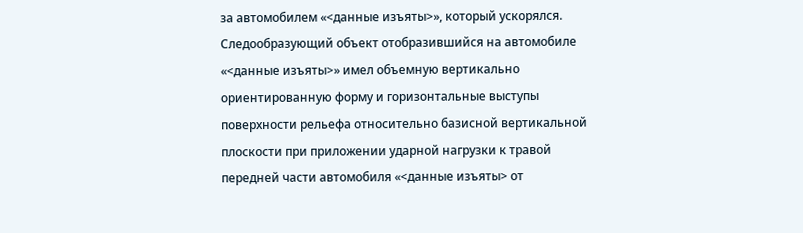за автомобилем «<данные изъяты>», который ускорялся. Следообразующий объект отобразившийся на автомобиле «<данные изъяты>» имел объемную вертикально ориентированную форму и горизонтальные выступы поверхности рельефа относительно базисной вертикальной плоскости при приложении ударной нагрузки к травой передней части автомобиля «<данные изъяты> от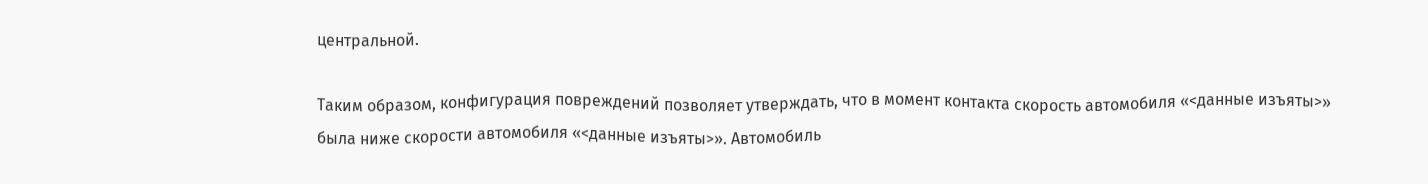центральной.

Таким образом, конфигурация повреждений позволяет утверждать, что в момент контакта скорость автомобиля «<данные изъяты>» была ниже скорости автомобиля «<данные изъяты>». Автомобиль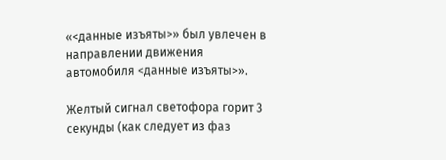«<данные изъяты>» был увлечен в направлении движения автомобиля <данные изъяты>».

Желтый сигнал светофора горит 3 секунды (как следует из фаз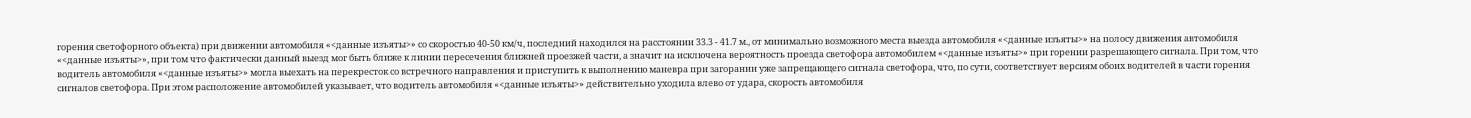горения светофорного объекта) при движении автомобиля «<данные изъяты>» со скоростью 40-50 км/ч, последний находился на расстоянии 33.3 - 41.7 м., от минимально возможного места выезда автомобиля «<данные изъяты>» на полосу движения автомобиля «<данные изъяты>», при том что фактически данный выезд мог быть ближе к линии пересечения ближней проезжей части, а значит на исключена вероятность проезда светофора автомобилем «<данные изъяты>» при горении разрешающего сигнала. При том, что водитель автомобиля «<данные изъяты>» могла выехать на перекресток со встречного направления и приступить к выполнению маневра при загорании уже запрещающего сигнала светофора, что, по сути, соответствует версиям обоих водителей в части горения сигналов светофора. При этом расположение автомобилей указывает, что водитель автомобиля «<данные изъяты>» действительно уходила влево от удара, скорость автомобиля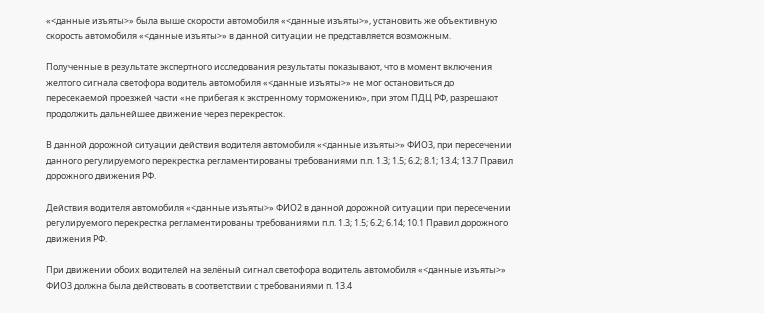«<данные изъяты>» была выше скорости автомобиля «<данные изъяты>», установить же объективную скорость автомобиля «<данные изъяты>» в данной ситуации не представляется возможным.

Полученные в результате экспертного исследования результаты показывают, что в момент включения желтого сигнала светофора водитель автомобиля «<данные изъяты>» не мог остановиться до пересекаемой проезжей части «не прибегая к экстренному торможению», при этом ПДЦ РФ, разрешают продолжить дальнейшее движение через перекресток.

В данной дорожной ситуации действия водителя автомобиля «<данные изъяты>» ФИО3, при пересечении данного регулируемого перекрестка регламентированы требованиями п.п. 1.3; 1.5; 6.2; 8.1; 13.4; 13.7 Правил дорожного движения РФ.

Действия водителя автомобиля «<данные изъяты>» ФИО2 в данной дорожной ситуации при пересечении регулируемого перекрестка регламентированы требованиями п.п. 1.3; 1.5; 6.2; 6.14; 10.1 Правил дорожного движения РФ.

При движении обоих водителей на зелёный сигнал светофора водитель автомобиля «<данные изъяты>» ФИО3 должна была действовать в соответствии с требованиями п. 13.4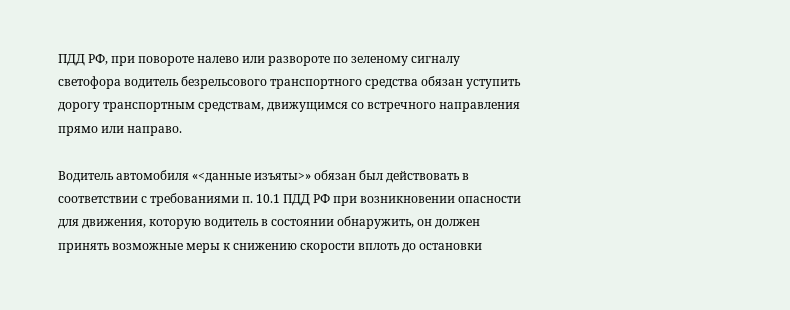ПДД РФ, при повороте налево или развороте по зеленому сигналу светофора водитель безрельсового транспортного средства обязан уступить дорогу транспортным средствам, движущимся со встречного направления прямо или направо.

Водитель автомобиля «<данные изъяты>» обязан был действовать в соответствии с требованиями п. 10.1 ПДД РФ при возникновении опасности для движения, которую водитель в состоянии обнаружить, он должен принять возможные меры к снижению скорости вплоть до остановки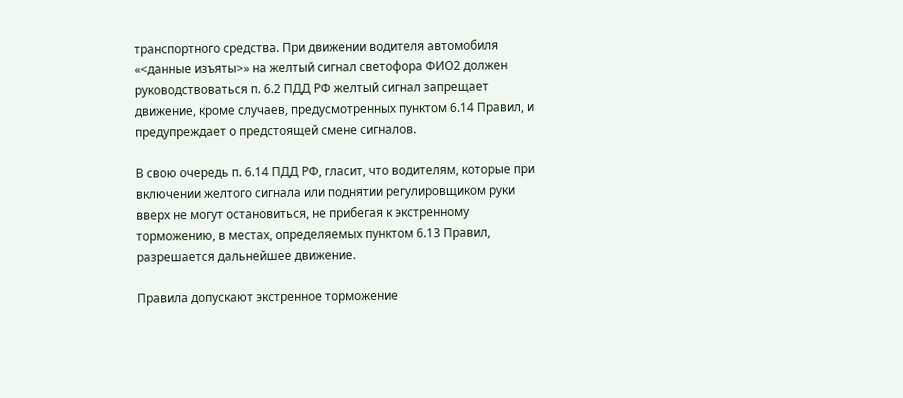транспортного средства. При движении водителя автомобиля «<данные изъяты>» на желтый сигнал светофора ФИО2 должен руководствоваться п. 6.2 ПДД РФ желтый сигнал запрещает движение, кроме случаев, предусмотренных пунктом 6.14 Правил, и предупреждает о предстоящей смене сигналов.

В свою очередь п. 6.14 ПДД РФ, гласит, что водителям, которые при включении желтого сигнала или поднятии регулировщиком руки вверх не могут остановиться, не прибегая к экстренному торможению, в местах, определяемых пунктом 6.13 Правил, разрешается дальнейшее движение.

Правила допускают экстренное торможение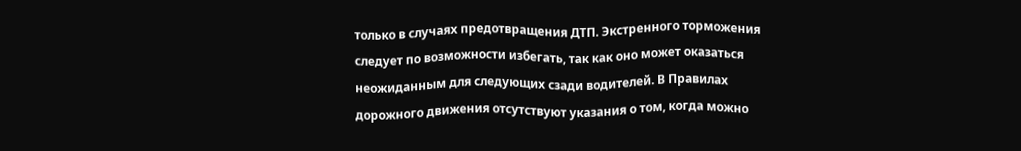только в случаях предотвращения ДТП. Экстренного торможения следует по возможности избегать, так как оно может оказаться неожиданным для следующих сзади водителей. В Правилах дорожного движения отсутствуют указания о том, когда можно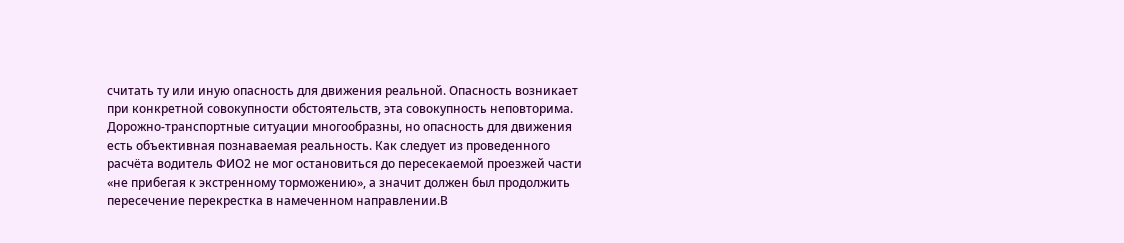считать ту или иную опасность для движения реальной. Опасность возникает при конкретной совокупности обстоятельств, эта совокупность неповторима. Дорожно-транспортные ситуации многообразны, но опасность для движения есть объективная познаваемая реальность. Как следует из проведенного расчёта водитель ФИО2 не мог остановиться до пересекаемой проезжей части «не прибегая к экстренному торможению», а значит должен был продолжить пересечение перекрестка в намеченном направлении.В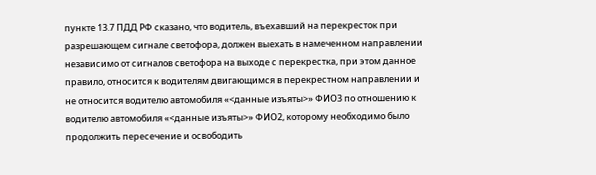пункте 13.7 ПДД РФ сказано, что водитель, въехавший на перекресток при разрешающем сигнале светофора, должен выехать в намеченном направлении независимо от сигналов светофора на выходе с перекрестка, при этом данное правило, относится к водителям двигающимся в перекрестном направлении и не относится водителю автомобиля «<данные изъяты>» ФИО3 по отношению к водителю автомобиля «<данные изъяты>» ФИО2, которому необходимо было продолжить пересечение и освободить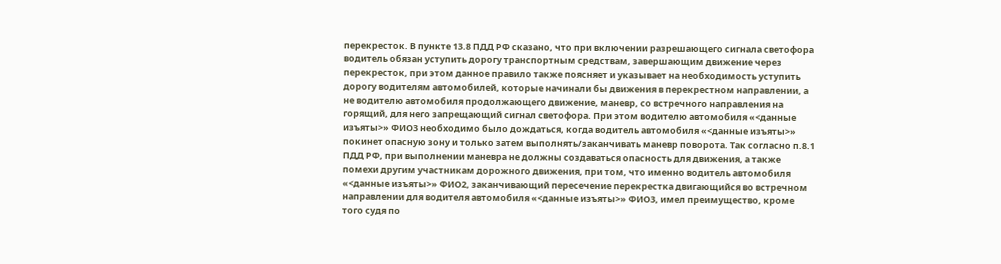перекресток. В пункте 13.8 ПДД РФ сказано, что при включении разрешающего сигнала светофора водитель обязан уступить дорогу транспортным средствам, завершающим движение через перекресток, при этом данное правило также поясняет и указывает на необходимость уступить дорогу водителям автомобилей, которые начинали бы движения в перекрестном направлении, а не водителю автомобиля продолжающего движение, маневр, со встречного направления на горящий, для него запрещающий сигнал светофора. При этом водителю автомобиля «<данные изъяты>» ФИО3 необходимо было дождаться, когда водитель автомобиля «<данные изъяты>» покинет опасную зону и только затем выполнять/заканчивать маневр поворота. Так согласно п.8.1 ПДД РФ, при выполнении маневра не должны создаваться опасность для движения, а также помехи другим участникам дорожного движения, при том, что именно водитель автомобиля «<данные изъяты>» ФИО2, заканчивающий пересечение перекрестка двигающийся во встречном направлении для водителя автомобиля «<данные изъяты>» ФИО3, имел преимущество, кроме того судя по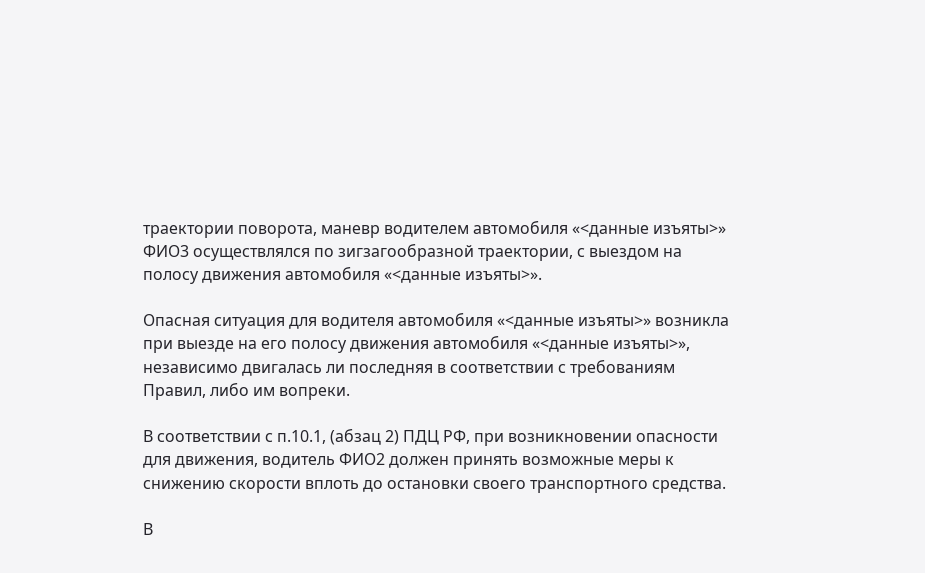траектории поворота, маневр водителем автомобиля «<данные изъяты>» ФИО3 осуществлялся по зигзагообразной траектории, с выездом на полосу движения автомобиля «<данные изъяты>».

Опасная ситуация для водителя автомобиля «<данные изъяты>» возникла при выезде на его полосу движения автомобиля «<данные изъяты>», независимо двигалась ли последняя в соответствии с требованиям Правил, либо им вопреки.

В соответствии с п.10.1, (абзац 2) ПДЦ РФ, при возникновении опасности для движения, водитель ФИО2 должен принять возможные меры к снижению скорости вплоть до остановки своего транспортного средства.

В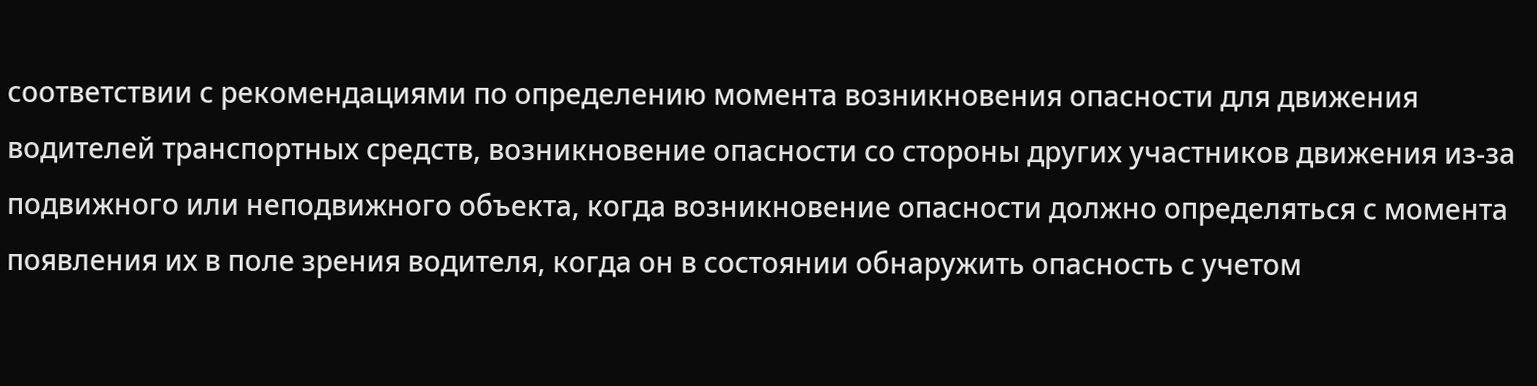соответствии с рекомендациями по определению момента возникновения опасности для движения водителей транспортных средств, возникновение опасности со стороны других участников движения из-за подвижного или неподвижного объекта, когда возникновение опасности должно определяться с момента появления их в поле зрения водителя, когда он в состоянии обнаружить опасность с учетом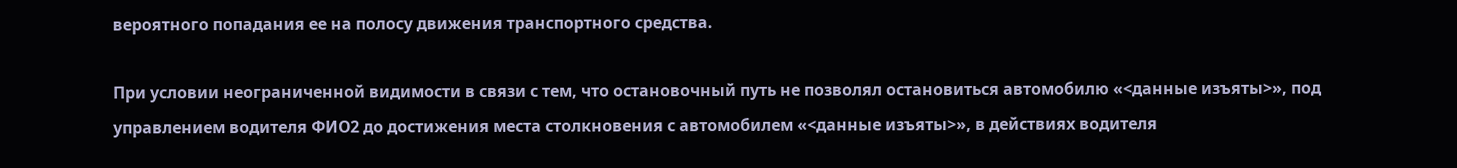вероятного попадания ее на полосу движения транспортного средства.

При условии неограниченной видимости в связи с тем, что остановочный путь не позволял остановиться автомобилю «<данные изъяты>», под управлением водителя ФИО2 до достижения места столкновения с автомобилем «<данные изъяты>», в действиях водителя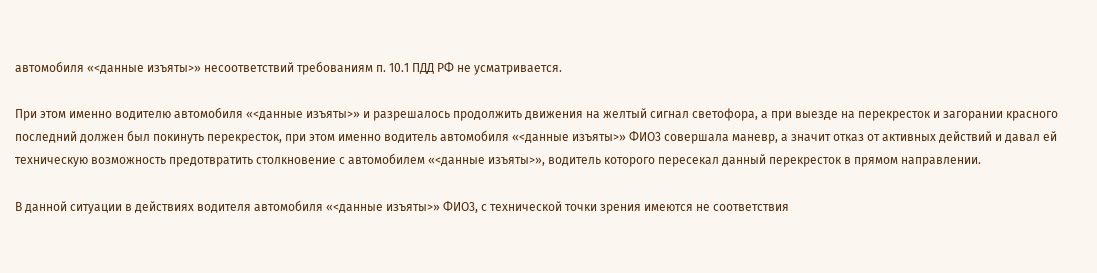автомобиля «<данные изъяты>» несоответствий требованиям п. 10.1 ПДД РФ не усматривается.

При этом именно водителю автомобиля «<данные изъяты>» и разрешалось продолжить движения на желтый сигнал светофора, а при выезде на перекресток и загорании красного последний должен был покинуть перекресток, при этом именно водитель автомобиля «<данные изъяты>» ФИО3 совершала маневр, а значит отказ от активных действий и давал ей техническую возможность предотвратить столкновение с автомобилем «<данные изъяты>», водитель которого пересекал данный перекресток в прямом направлении.

В данной ситуации в действиях водителя автомобиля «<данные изъяты>» ФИО3, с технической точки зрения имеются не соответствия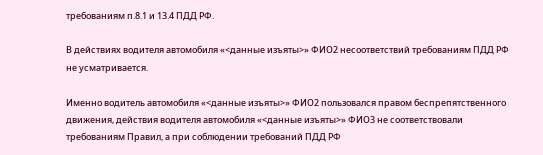требованиям п.8.1 и 13.4 ПДД РФ.

В действиях водителя автомобиля «<данные изъяты>» ФИО2 несоответствий требованиям ПДД РФ не усматривается.

Именно водитель автомобиля «<данные изъяты>» ФИО2 пользовался правом беспрепятственного движения, действия водителя автомобиля «<данные изъяты>» ФИО3 не соответствовали требованиям Правил, а при соблюдении требований ПДД РФ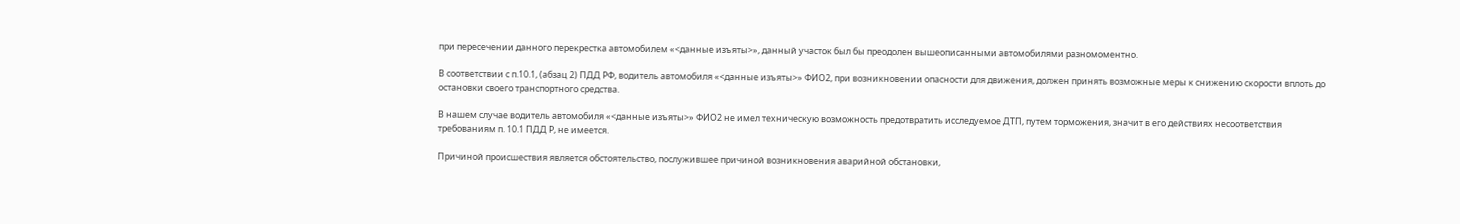при пересечении данного перекрестка автомобилем «<данные изъяты>», данный участок был бы преодолен вышеописанными автомобилями разномоментно.

В соответствии с п.10.1, (абзац 2) ПДД РФ, водитель автомобиля «<данные изъяты>» ФИО2, при возникновении опасности для движения, должен принять возможные меры к снижению скорости вплоть до остановки своего транспортного средства.

В нашем случае водитель автомобиля «<данные изъяты>» ФИО2 не имел техническую возможность предотвратить исследуемое ДТП, путем торможения, значит в его действиях несоответствия требованиям п. 10.1 ПДД Р, не имеется.

Причиной происшествия является обстоятельство, послужившее причиной возникновения аварийной обстановки,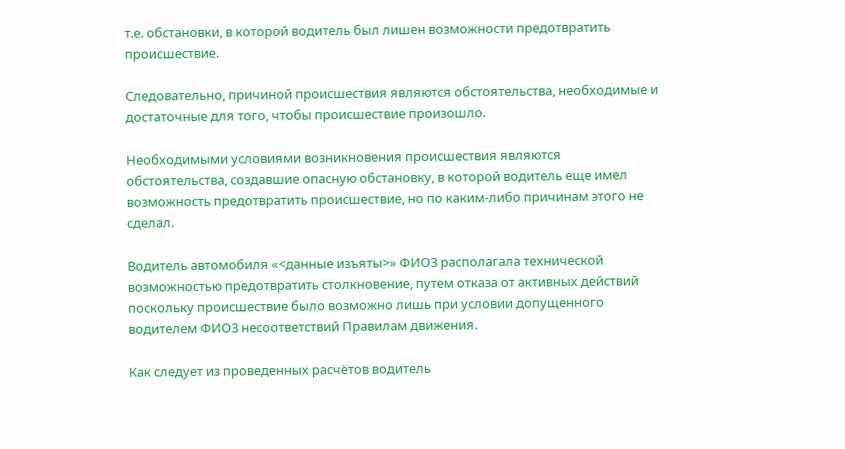т.е. обстановки, в которой водитель был лишен возможности предотвратить происшествие.

Следовательно, причиной происшествия являются обстоятельства, необходимые и достаточные для того, чтобы происшествие произошло.

Необходимыми условиями возникновения происшествия являются обстоятельства, создавшие опасную обстановку, в которой водитель еще имел возможность предотвратить происшествие, но по каким-либо причинам этого не сделал.

Водитель автомобиля «<данные изъяты>» ФИО3 располагала технической возможностью предотвратить столкновение, путем отказа от активных действий поскольку происшествие было возможно лишь при условии допущенного водителем ФИО3 несоответствий Правилам движения.

Как следует из проведенных расчётов водитель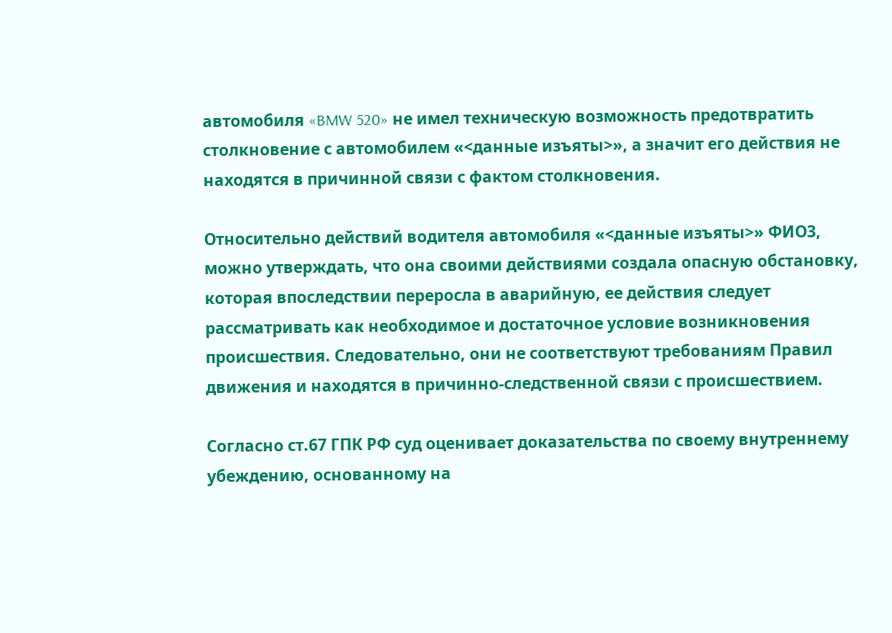автомобиля «BMW 520» не имел техническую возможность предотвратить столкновение с автомобилем «<данные изъяты>», а значит его действия не находятся в причинной связи с фактом столкновения.

Относительно действий водителя автомобиля «<данные изъяты>» ФИО3, можно утверждать, что она своими действиями создала опасную обстановку, которая впоследствии переросла в аварийную, ее действия следует рассматривать как необходимое и достаточное условие возникновения происшествия. Следовательно, они не соответствуют требованиям Правил движения и находятся в причинно-следственной связи с происшествием.

Согласно ст.67 ГПК РФ суд оценивает доказательства по своему внутреннему убеждению, основанному на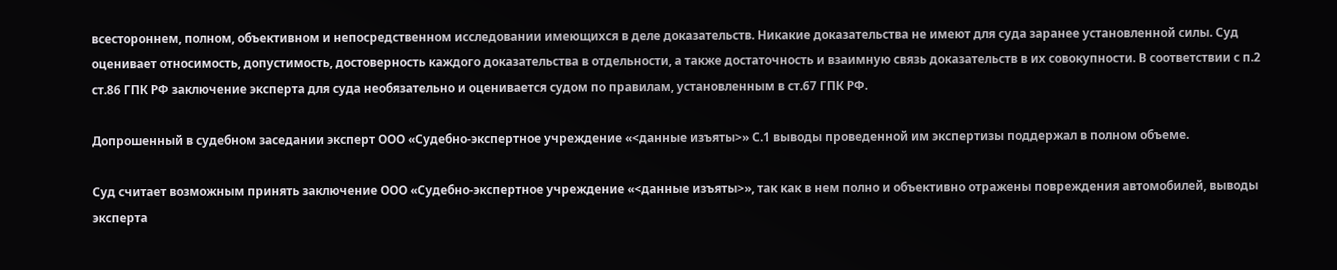всестороннем, полном, объективном и непосредственном исследовании имеющихся в деле доказательств. Никакие доказательства не имеют для суда заранее установленной силы. Суд оценивает относимость, допустимость, достоверность каждого доказательства в отдельности, а также достаточность и взаимную связь доказательств в их совокупности. В соответствии с п.2 ст.86 ГПК РФ заключение эксперта для суда необязательно и оценивается судом по правилам, установленным в ст.67 ГПК РФ.

Допрошенный в судебном заседании эксперт ООО «Судебно-экспертное учреждение «<данные изъяты>» С.1 выводы проведенной им экспертизы поддержал в полном объеме.

Суд считает возможным принять заключение ООО «Судебно-экспертное учреждение «<данные изъяты>», так как в нем полно и объективно отражены повреждения автомобилей, выводы эксперта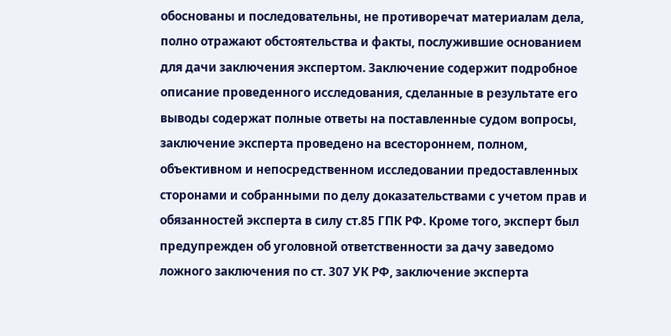обоснованы и последовательны, не противоречат материалам дела, полно отражают обстоятельства и факты, послужившие основанием для дачи заключения экспертом. Заключение содержит подробное описание проведенного исследования, сделанные в результате его выводы содержат полные ответы на поставленные судом вопросы, заключение эксперта проведено на всестороннем, полном, объективном и непосредственном исследовании предоставленных сторонами и собранными по делу доказательствами с учетом прав и обязанностей эксперта в силу ст.85 ГПК РФ. Кроме того, эксперт был предупрежден об уголовной ответственности за дачу заведомо ложного заключения по ст. 307 УК РФ, заключение эксперта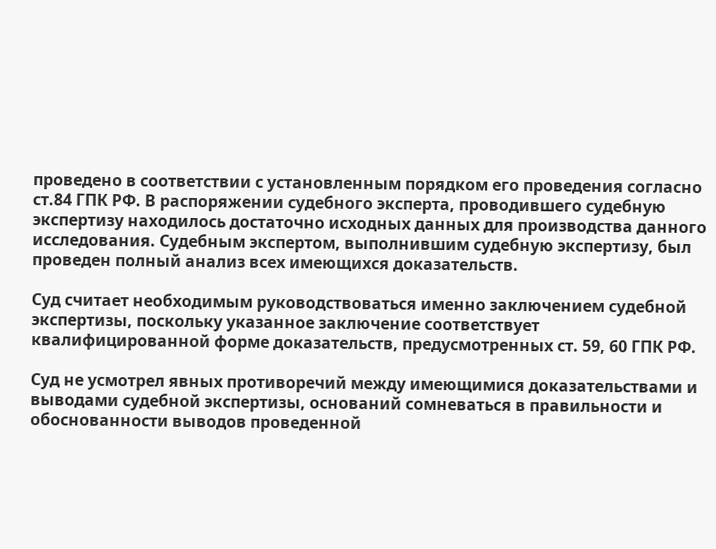проведено в соответствии с установленным порядком его проведения согласно ст.84 ГПК РФ. В распоряжении судебного эксперта, проводившего судебную экспертизу находилось достаточно исходных данных для производства данного исследования. Судебным экспертом, выполнившим судебную экспертизу, был проведен полный анализ всех имеющихся доказательств.

Суд считает необходимым руководствоваться именно заключением судебной экспертизы, поскольку указанное заключение соответствует квалифицированной форме доказательств, предусмотренных ст. 59, 60 ГПК РФ.

Суд не усмотрел явных противоречий между имеющимися доказательствами и выводами судебной экспертизы, оснований сомневаться в правильности и обоснованности выводов проведенной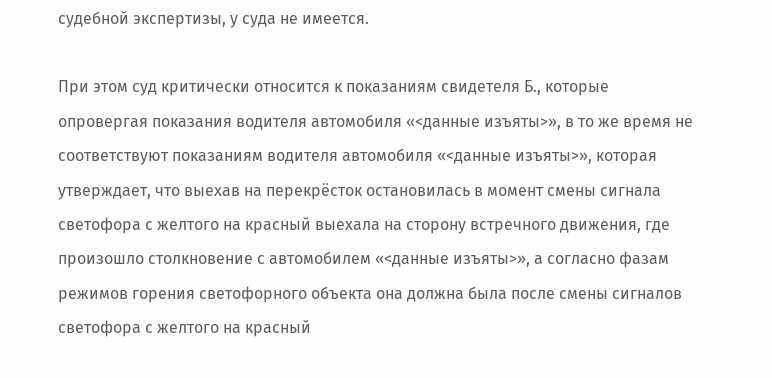судебной экспертизы, у суда не имеется.

При этом суд критически относится к показаниям свидетеля Б., которые опровергая показания водителя автомобиля «<данные изъяты>», в то же время не соответствуют показаниям водителя автомобиля «<данные изъяты>», которая утверждает, что выехав на перекрёсток остановилась в момент смены сигнала светофора с желтого на красный выехала на сторону встречного движения, где произошло столкновение с автомобилем «<данные изъяты>», а согласно фазам режимов горения светофорного объекта она должна была после смены сигналов светофора с желтого на красный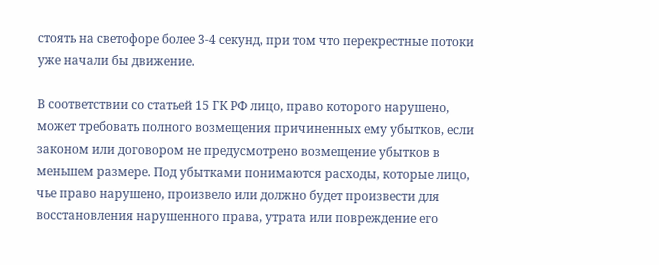стоять на светофоре более 3-4 секунд, при том что перекрестные потоки уже начали бы движение.

В соответствии со статьей 15 ГК РФ лицо, право которого нарушено, может требовать полного возмещения причиненных ему убытков, если законом или договором не предусмотрено возмещение убытков в меньшем размере. Под убытками понимаются расходы, которые лицо, чье право нарушено, произвело или должно будет произвести для восстановления нарушенного права, утрата или повреждение его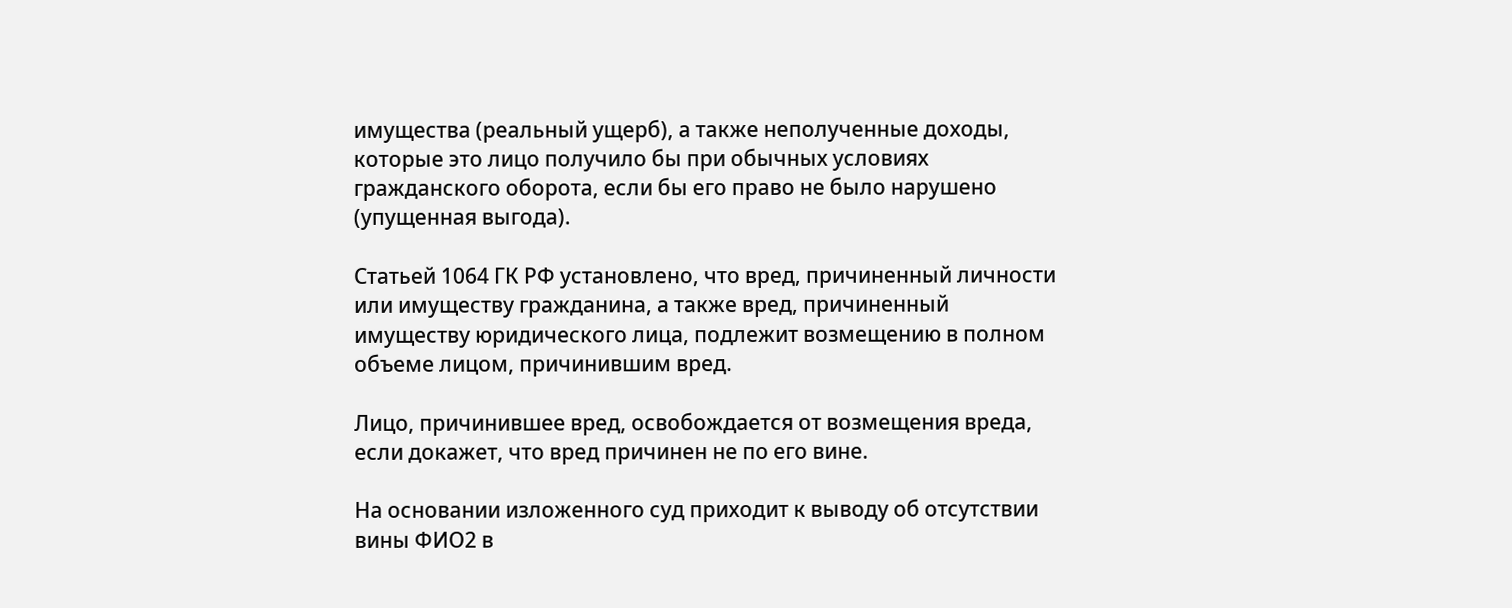имущества (реальный ущерб), а также неполученные доходы, которые это лицо получило бы при обычных условиях гражданского оборота, если бы его право не было нарушено (упущенная выгода).

Статьей 1064 ГК РФ установлено, что вред, причиненный личности или имуществу гражданина, а также вред, причиненный имуществу юридического лица, подлежит возмещению в полном объеме лицом, причинившим вред.

Лицо, причинившее вред, освобождается от возмещения вреда, если докажет, что вред причинен не по его вине.

На основании изложенного суд приходит к выводу об отсутствии вины ФИО2 в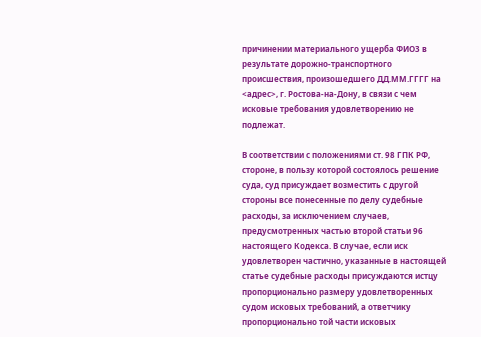причинении материального ущерба ФИО3 в результате дорожно-транспортного происшествия, произошедшего ДД.ММ.ГГГГ на <адрес>, г. Ростова-на-Дону, в связи с чем исковые требования удовлетворению не подлежат.

В соответствии с положениями ст. 98 ГПК РФ, стороне, в пользу которой состоялось решение суда, суд присуждает возместить с другой стороны все понесенные по делу судебные расходы, за исключением случаев, предусмотренных частью второй статьи 96 настоящего Кодекса. В случае, если иск удовлетворен частично, указанные в настоящей статье судебные расходы присуждаются истцу пропорционально размеру удовлетворенных судом исковых требований, а ответчику пропорционально той части исковых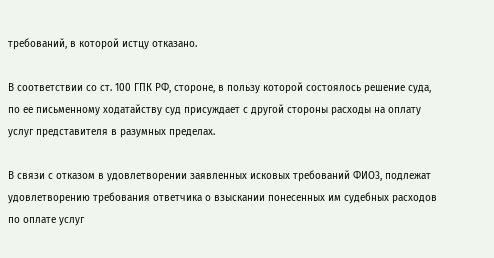требований, в которой истцу отказано.

В соответствии со ст. 100 ГПК РФ, стороне, в пользу которой состоялось решение суда, по ее письменному ходатайству суд присуждает с другой стороны расходы на оплату услуг представителя в разумных пределах.

В связи с отказом в удовлетворении заявленных исковых требований ФИО3, подлежат удовлетворению требования ответчика о взыскании понесенных им судебных расходов по оплате услуг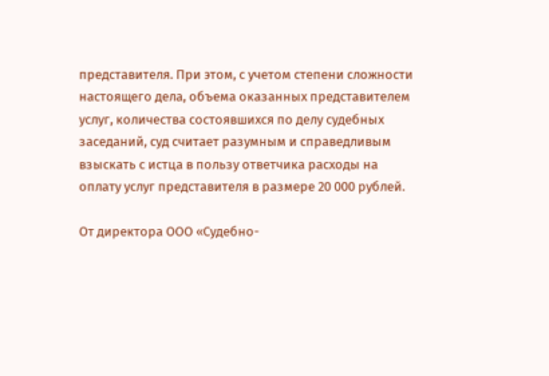представителя. При этом, с учетом степени сложности настоящего дела, объема оказанных представителем услуг, количества состоявшихся по делу судебных заседаний, суд считает разумным и справедливым взыскать с истца в пользу ответчика расходы на оплату услуг представителя в размере 20 000 рублей.

От директора ООО «Судебно-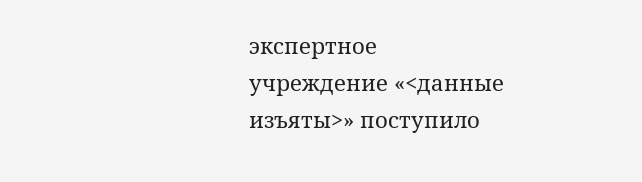экспертное учреждение «<данные изъяты>» поступило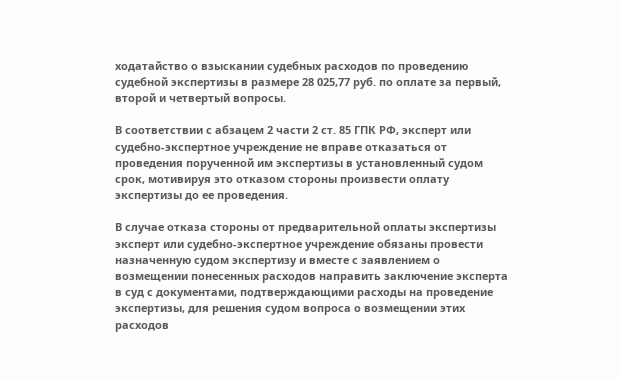ходатайство о взыскании судебных расходов по проведению судебной экспертизы в размере 28 025,77 руб. по оплате за первый, второй и четвертый вопросы.

В соответствии с абзацем 2 части 2 ст. 85 ГПК РФ, эксперт или судебно-экспертное учреждение не вправе отказаться от проведения порученной им экспертизы в установленный судом срок, мотивируя это отказом стороны произвести оплату экспертизы до ее проведения.

В случае отказа стороны от предварительной оплаты экспертизы эксперт или судебно-экспертное учреждение обязаны провести назначенную судом экспертизу и вместе с заявлением о возмещении понесенных расходов направить заключение эксперта в суд с документами, подтверждающими расходы на проведение экспертизы, для решения судом вопроса о возмещении этих расходов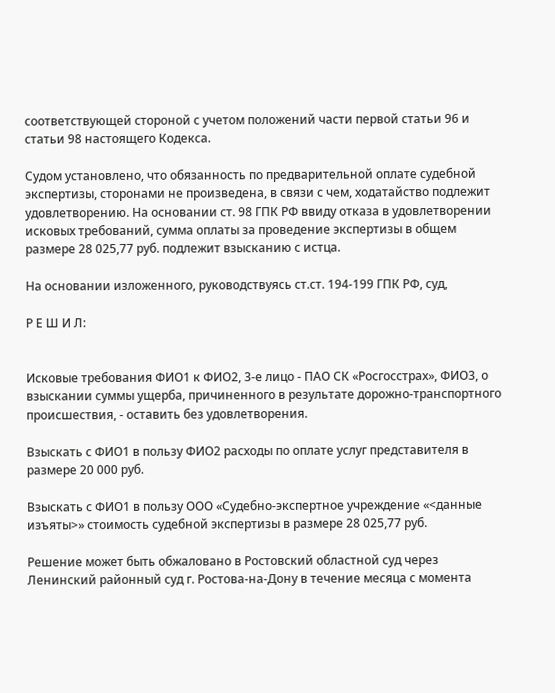соответствующей стороной с учетом положений части первой статьи 96 и статьи 98 настоящего Кодекса.

Судом установлено, что обязанность по предварительной оплате судебной экспертизы, сторонами не произведена, в связи с чем, ходатайство подлежит удовлетворению. На основании ст. 98 ГПК РФ ввиду отказа в удовлетворении исковых требований, сумма оплаты за проведение экспертизы в общем размере 28 025,77 руб. подлежит взысканию с истца.

На основании изложенного, руководствуясь ст.ст. 194-199 ГПК РФ, суд,

Р Е Ш И Л:


Исковые требования ФИО1 к ФИО2, 3-е лицо - ПАО СК «Росгосстрах», ФИО3, о взыскании суммы ущерба, причиненного в результате дорожно-транспортного происшествия, - оставить без удовлетворения.

Взыскать с ФИО1 в пользу ФИО2 расходы по оплате услуг представителя в размере 20 000 руб.

Взыскать с ФИО1 в пользу ООО «Судебно-экспертное учреждение «<данные изъяты>» стоимость судебной экспертизы в размере 28 025,77 руб.

Решение может быть обжаловано в Ростовский областной суд через Ленинский районный суд г. Ростова-на-Дону в течение месяца с момента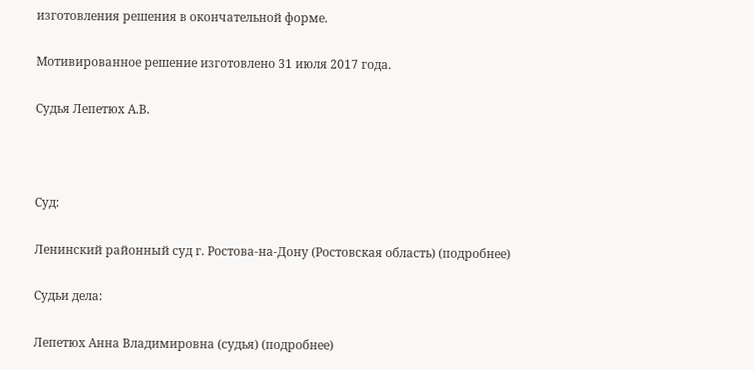изготовления решения в окончательной форме.

Мотивированное решение изготовлено 31 июля 2017 года.

Судья Лепетюх А.В.



Суд:

Ленинский районный суд г. Ростова-на-Дону (Ростовская область) (подробнее)

Судьи дела:

Лепетюх Анна Владимировна (судья) (подробнее)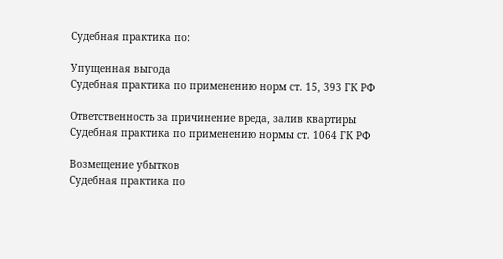Судебная практика по:

Упущенная выгода
Судебная практика по применению норм ст. 15, 393 ГК РФ

Ответственность за причинение вреда, залив квартиры
Судебная практика по применению нормы ст. 1064 ГК РФ

Возмещение убытков
Судебная практика по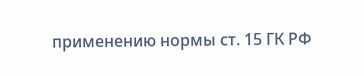применению нормы ст. 15 ГК РФ